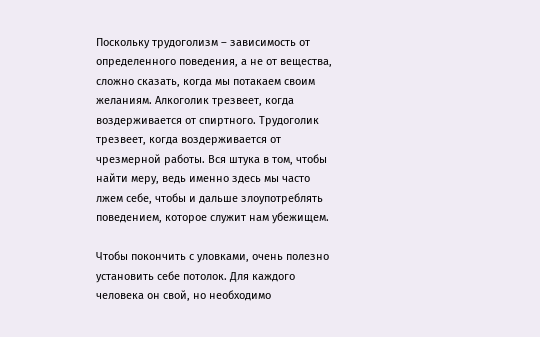Поскольку трудоголизм – зависимость от определенного поведения, а не от вещества, сложно сказать, когда мы потакаем своим желаниям. Алкоголик трезвеет, когда воздерживается от спиртного. Трудоголик трезвеет, когда воздерживается от чрезмерной работы. Вся штука в том, чтобы найти меру, ведь именно здесь мы часто лжем себе, чтобы и дальше злоупотреблять поведением, которое служит нам убежищем.

Чтобы покончить с уловками, очень полезно установить себе потолок. Для каждого человека он свой, но необходимо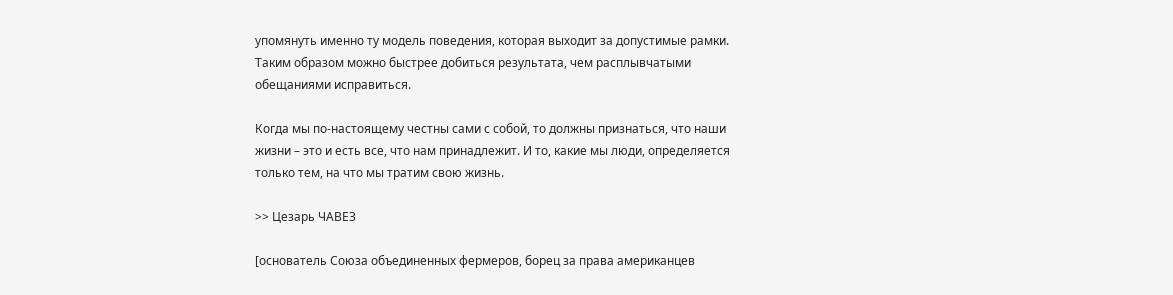упомянуть именно ту модель поведения, которая выходит за допустимые рамки. Таким образом можно быстрее добиться результата, чем расплывчатыми обещаниями исправиться.

Когда мы по-настоящему честны сами с собой, то должны признаться, что наши жизни – это и есть все, что нам принадлежит. И то, какие мы люди, определяется только тем, на что мы тратим свою жизнь.

>> Цезарь ЧАВЕЗ

[основатель Союза объединенных фермеров, борец за права американцев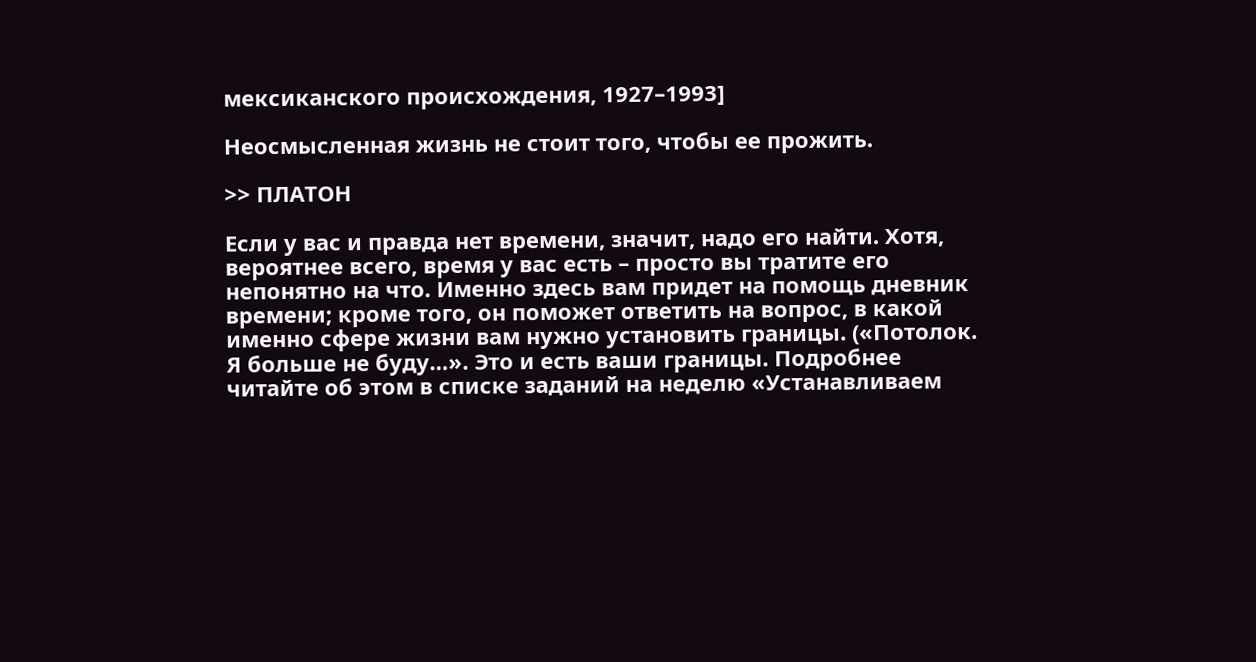мексиканского происхождения, 1927–1993]

Неосмысленная жизнь не стоит того, чтобы ее прожить.

>> ПЛАТОН

Если у вас и правда нет времени, значит, надо его найти. Хотя, вероятнее всего, время у вас есть – просто вы тратите его непонятно на что. Именно здесь вам придет на помощь дневник времени; кроме того, он поможет ответить на вопрос, в какой именно сфере жизни вам нужно установить границы. («Потолок. Я больше не буду…». Это и есть ваши границы. Подробнее читайте об этом в списке заданий на неделю «Устанавливаем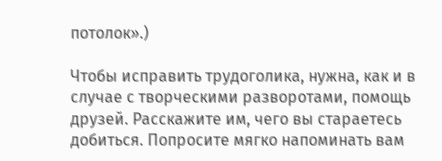потолок».)

Чтобы исправить трудоголика, нужна, как и в случае с творческими разворотами, помощь друзей. Расскажите им, чего вы стараетесь добиться. Попросите мягко напоминать вам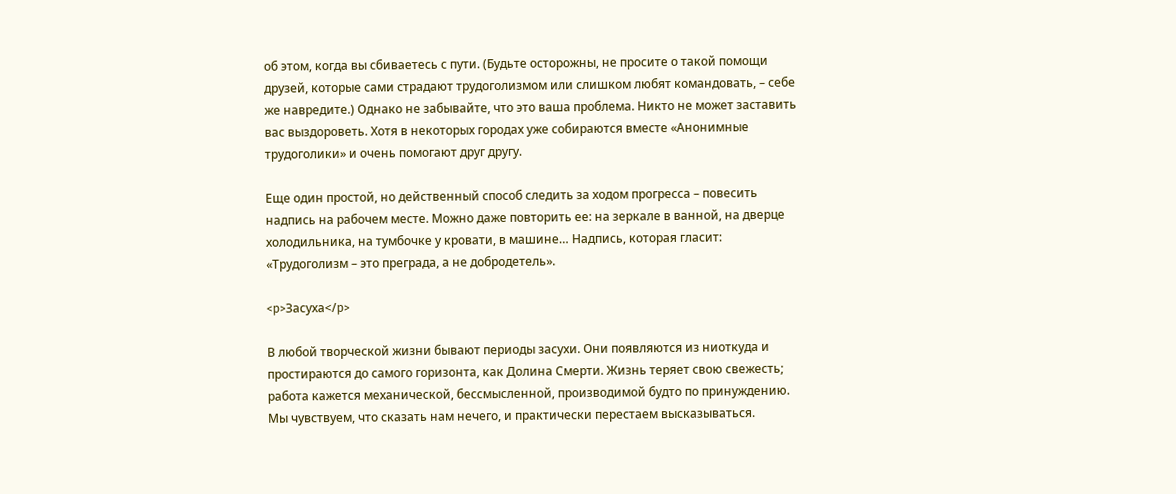об этом, когда вы сбиваетесь с пути. (Будьте осторожны, не просите о такой помощи друзей, которые сами страдают трудоголизмом или слишком любят командовать, – себе же навредите.) Однако не забывайте, что это ваша проблема. Никто не может заставить вас выздороветь. Хотя в некоторых городах уже собираются вместе «Анонимные трудоголики» и очень помогают друг другу.

Еще один простой, но действенный способ следить за ходом прогресса – повесить надпись на рабочем месте. Можно даже повторить ее: на зеркале в ванной, на дверце холодильника, на тумбочке у кровати, в машине… Надпись, которая гласит: «Трудоголизм – это преграда, а не добродетель».

<p>Засуха</p>

В любой творческой жизни бывают периоды засухи. Они появляются из ниоткуда и простираются до самого горизонта, как Долина Смерти. Жизнь теряет свою свежесть; работа кажется механической, бессмысленной, производимой будто по принуждению. Мы чувствуем, что сказать нам нечего, и практически перестаем высказываться.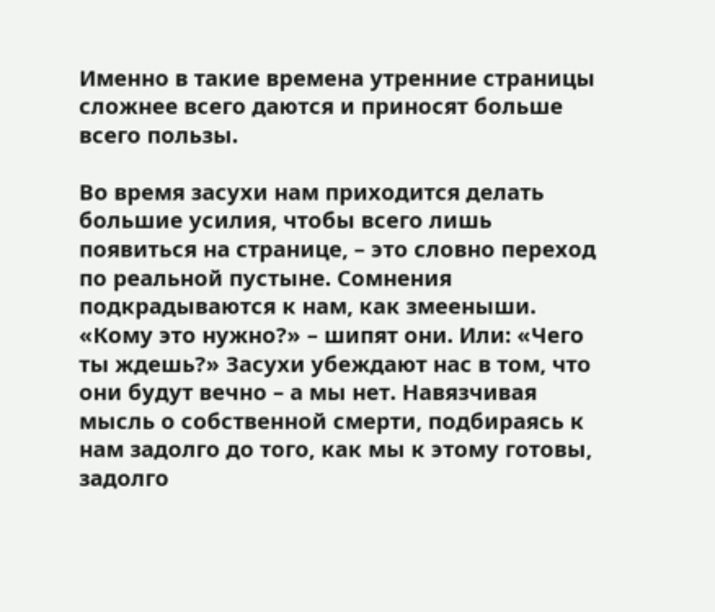Именно в такие времена утренние страницы сложнее всего даются и приносят больше всего пользы.

Во время засухи нам приходится делать большие усилия, чтобы всего лишь появиться на странице, – это словно переход по реальной пустыне. Сомнения подкрадываются к нам, как змееныши. «Кому это нужно?» – шипят они. Или: «Чего ты ждешь?» Засухи убеждают нас в том, что они будут вечно – а мы нет. Навязчивая мысль о собственной смерти, подбираясь к нам задолго до того, как мы к этому готовы, задолго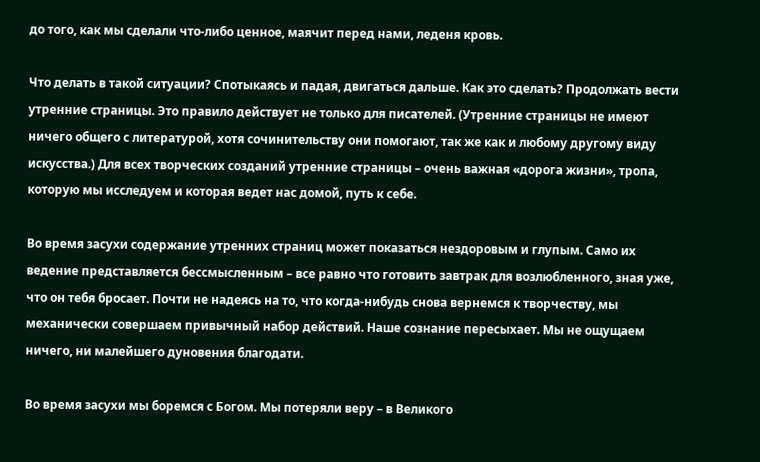до того, как мы сделали что-либо ценное, маячит перед нами, леденя кровь.

Что делать в такой ситуации? Спотыкаясь и падая, двигаться дальше. Как это сделать? Продолжать вести утренние страницы. Это правило действует не только для писателей. (Утренние страницы не имеют ничего общего с литературой, хотя сочинительству они помогают, так же как и любому другому виду искусства.) Для всех творческих созданий утренние страницы – очень важная «дорога жизни», тропа, которую мы исследуем и которая ведет нас домой, путь к себе.

Во время засухи содержание утренних страниц может показаться нездоровым и глупым. Само их ведение представляется бессмысленным – все равно что готовить завтрак для возлюбленного, зная уже, что он тебя бросает. Почти не надеясь на то, что когда-нибудь снова вернемся к творчеству, мы механически совершаем привычный набор действий. Наше сознание пересыхает. Мы не ощущаем ничего, ни малейшего дуновения благодати.

Во время засухи мы боремся с Богом. Мы потеряли веру – в Великого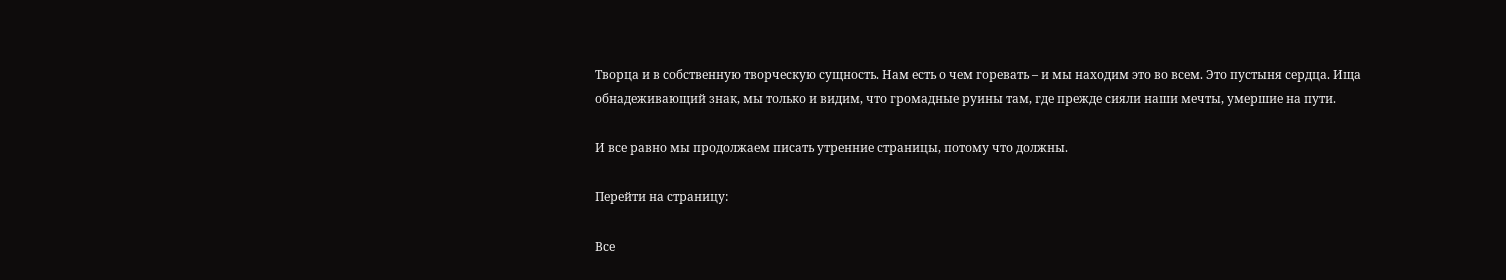Творца и в собственную творческую сущность. Нам есть о чем горевать – и мы находим это во всем. Это пустыня сердца. Ища обнадеживающий знак, мы только и видим, что громадные руины там, где прежде сияли наши мечты, умершие на пути.

И все равно мы продолжаем писать утренние страницы, потому что должны.

Перейти на страницу:

Все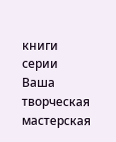книги серии Ваша творческая мастерская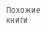Похожие книги